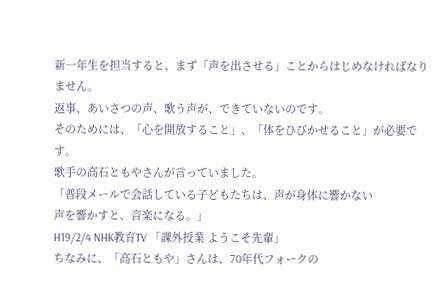新一年生を担当すると、まず「声を出させる」ことからはじめなければなりません。
返事、あいさつの声、歌う声が、できていないのです。
そのためには、「心を開放すること」、「体をひびかせること」が必要です。
歌手の高石ともやさんが言っていました。
「普段メールで会話している子どもたちは、声が身体に響かない
声を響かすと、音楽になる。」
H19/2/4 NHK教育TV 「課外授業 ようこそ先輩」
ちなみに、「高石ともや」さんは、70年代フォークの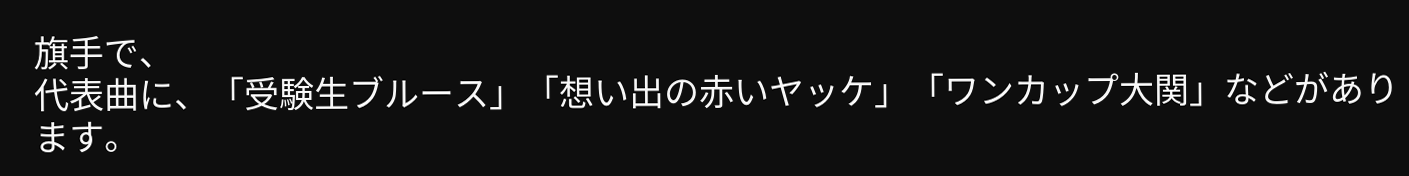旗手で、
代表曲に、「受験生ブルース」「想い出の赤いヤッケ」「ワンカップ大関」などがあります。